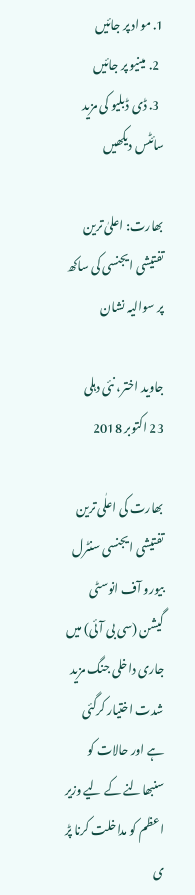1. مواد پر جائیں
  2. مینیو پر جائیں
  3. ڈی ڈبلیو کی مزید سائٹس دیکھیں

بھارت: اعلیٰ ترین تفتیشی ایجنسی کی ساکھ پر سوالیہ نشان

جاوید اختر، نئی دہلی
23 اکتوبر 2018

بھارت کی اعلٰی ترین تفتیشی ایجنسی سنٹرل بیورو آف انوسٹی گیشن (سی بی آئی) میں جاری داخلی جنگ مزید شدت اختیار کرگئی ہے اور حالات کو سنبھالنے کے لیے وزیر اعظم کو مداخلت کرنا پڑ ی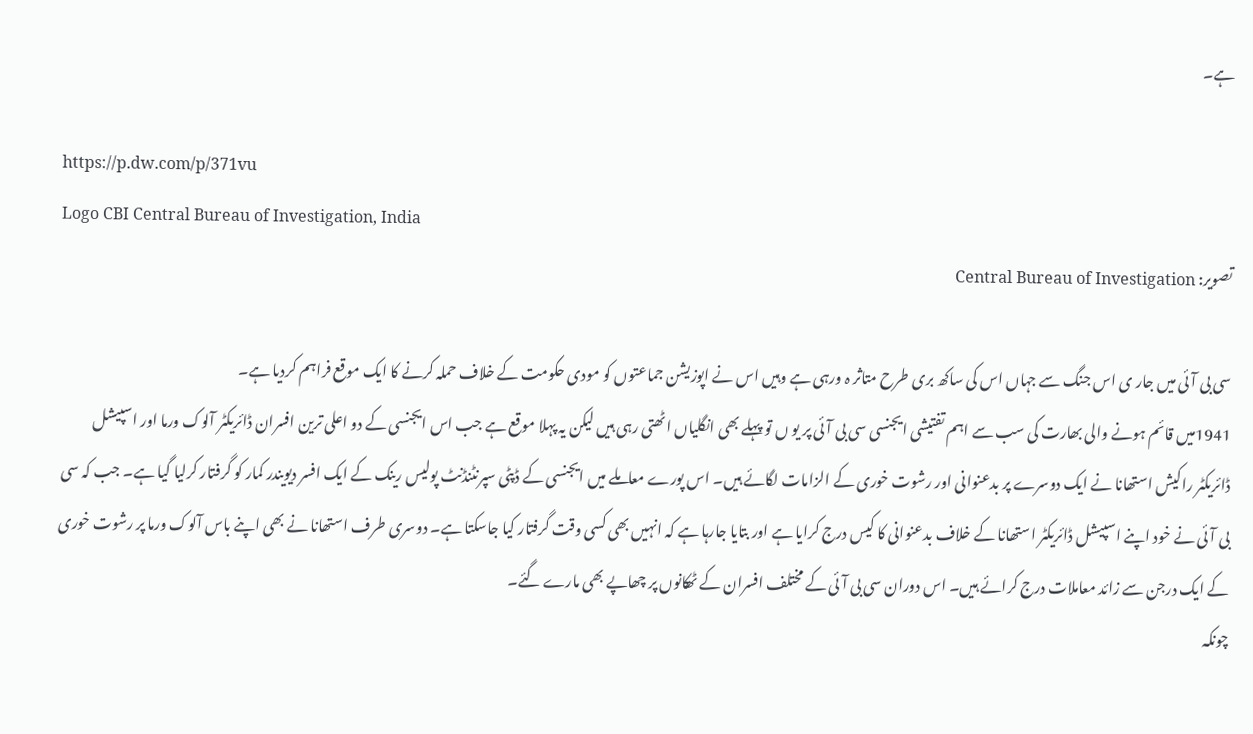ہے۔

https://p.dw.com/p/371vu
Logo CBI Central Bureau of Investigation, India
تصویر: Central Bureau of Investigation

سی بی آئی میں جار ی اس جنگ سے جہاں اس کی ساکھ بری طرح متاثر ہ ورہی ہے وہیں اس نے اپوزیشن جماعتوں کو مودی حکومت کے خلاف حملہ کرنے کا ایک موقع فراہم کردیا ہے۔
1941میں قائم ہونے والی بھارت کی سب سے اہم تفتیشی ایجنسی سی بی آئی پر یو ں تو پہلے بھی انگلیاں اٹھتی رہی ہیں لیکن یہ پہلا موقع ہے جب اس ایجنسی کے دو اعلی ترین افسران ڈائریکٹر آلوک ورما اور اسپیشل ڈائریکٹر راکیش استھانا نے ایک دوسرے پر بدعنوانی اور رشوت خوری کے الزامات لگائے ہیں۔ اس پورے معاملے میں ایجنسی کے ڈپٹی سپرنٹنڈنٹ پولیس رینک کے ایک افسر دیویندر کمار کو گرفتار کرلیا گیا ہے۔ جب کہ سی بی آئی نے خود اپنے اسپیشل ڈائریکٹر استھانا کے خلاف بدعنوانی کا کیس درج کرایا ہے اور بتایا جارہا ہے کہ انہیں بھی کسی وقت گرفتار کیا جاسکتا ہے۔ دوسری طرف استھانا نے بھی اپنے باس آلوک ورما پر رشوت خوری کے ایک درجن سے زائد معاملات درج کرائے ہیں۔ اس دوران سی بی آئی کے مختلف افسران کے ٹھکانوں پر چھاپے بھی مارے گئے۔
چونکہ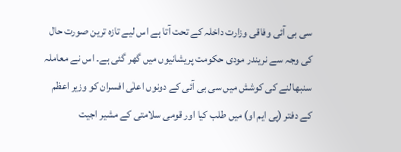سی بی آئی وفاقی وزارت داخلہ کے تحت آتا ہے اس لیے تازہ ترین صورت حال کی وجہ سے نریندر مودی حکومت پریشانیوں میں گھر گئی ہے۔ اس نے معاملہ سنبھالنے کی کوشش میں سی بی آئی کے دونوں اعلٰی افسران کو وزیر اعظم کے دفتر (پی ایم او) میں طلب کیا اور قومی سلامتی کے مشیر اجیت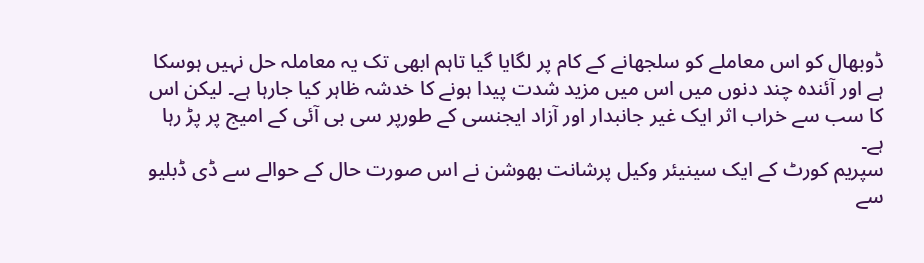ڈوبھال کو اس معاملے کو سلجھانے کے کام پر لگایا گیا تاہم ابھی تک یہ معاملہ حل نہیں ہوسکا ہے اور آئندہ چند دنوں میں اس میں مزید شدت پیدا ہونے کا خدشہ ظاہر کیا جارہا ہے۔ لیکن اس کا سب سے خراب اثر ایک غیر جانبدار اور آزاد ایجنسی کے طورپر سی بی آئی کے امیج پر پڑ رہا ہے۔
سپریم کورٹ کے ایک سینیئر وکیل پرشانت بھوشن نے اس صورت حال کے حوالے سے ڈی ڈبلیو سے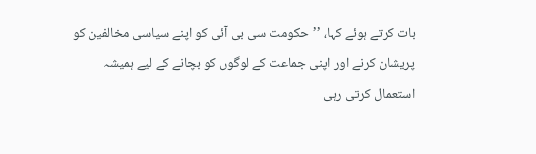بات کرتے ہوئے کہا، ’’حکومت سی بی آئی کو اپنے سیاسی مخالفین کو پریشان کرنے اور اپنی جماعت کے لوگوں کو بچانے کے لیے ہمیشہ استعمال کرتی رہی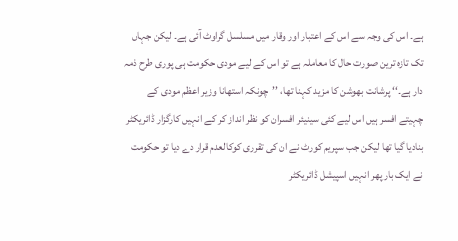ہے۔ اس کی وجہ سے اس کے اعتبار اور وقار میں مسلسل گراوٹ آئی ہے۔ لیکن جہاں تک تازہ ترین صورت حال کا معاملہ ہے تو اس کے لیے مودی حکومت ہی پوری طرح ذمہ دار ہے۔‘‘ پرشانت بھوشن کا مزید کہنا تھا، ’’چونکہ استھانا وزیر اعظم مودی کے چہیتے افسر ہیں اس لیے کئی سینیئر افسران کو نظر انداز کر کے انہیں کارگزار ڈائریکٹر بنادیا گیا تھا لیکن جب سپریم کورٹ نے ان کی تقرری کوکالعدم قرار دے دیا تو حکومت نے ایک بار پھر انہیں اسپیشل ڈائریکٹر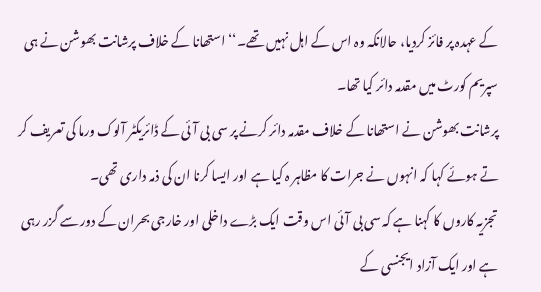کے عہدہ پر فائز کردیا، حالانکہ وہ اس کے اہل نہیں تھے۔‘‘ استھانا کے خلاف پرشانت بھوشن نے ہی سپریم کورٹ میں مقدمہ دائر کیا تھا۔
پرشانت بھوشن نے استھانا کے خلاف مقدمہ دائر کرنے پر سی بی آئی کے ڈائریکٹر آلوک ورما کی تعریف کر تے ہوئے کہا کہ انہوں نے جرات کا مظاہر ہ کیا ہے اور ایسا کرنا ان کی ذمہ داری تھی۔
تجزیہ کاروں کا کہنا ہے کہ سی بی آئی اس وقت ایک بڑے داخلی اور خارجی بحران کے دور سے گزر رہی ہے اور ایک آزاد ایجنسی کے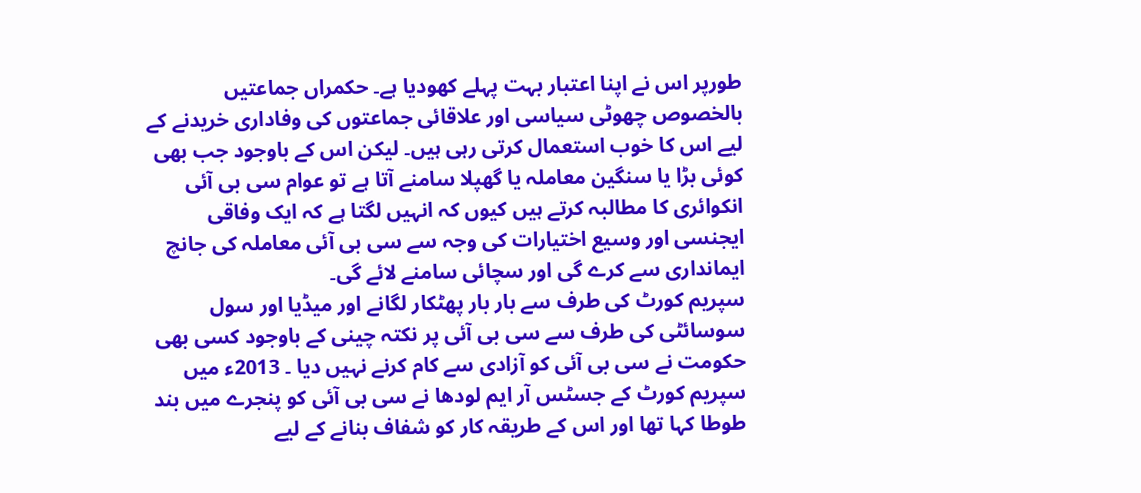طورپر اس نے اپنا اعتبار بہت پہلے کھودیا ہے۔ حکمراں جماعتیں بالخصوص چھوٹی سیاسی اور علاقائی جماعتوں کی وفاداری خریدنے کے لیے اس کا خوب استعمال کرتی رہی ہیں۔ لیکن اس کے باوجود جب بھی کوئی بڑا یا سنگین معاملہ یا گھپلا سامنے آتا ہے تو عوام سی بی آئی انکوائری کا مطالبہ کرتے ہیں کیوں کہ انہیں لگتا ہے کہ ایک وفاقی ایجنسی اور وسیع اختیارات کی وجہ سے سی بی آئی معاملہ کی جانچ ایمانداری سے کرے گی اور سچائی سامنے لائے گی۔
سپریم کورٹ کی طرف سے بار بار پھٹکار لگانے اور میڈیا اور سول سوسائٹی کی طرف سے سی بی آئی پر نکتہ چینی کے باوجود کسی بھی حکومت نے سی بی آئی کو آزادی سے کام کرنے نہیں دیا ۔ 2013ء میں سپریم کورٹ کے جسٹس آر ایم لودھا نے سی بی آئی کو پنجرے میں بند طوطا کہا تھا اور اس کے طریقہ کار کو شفاف بنانے کے لیے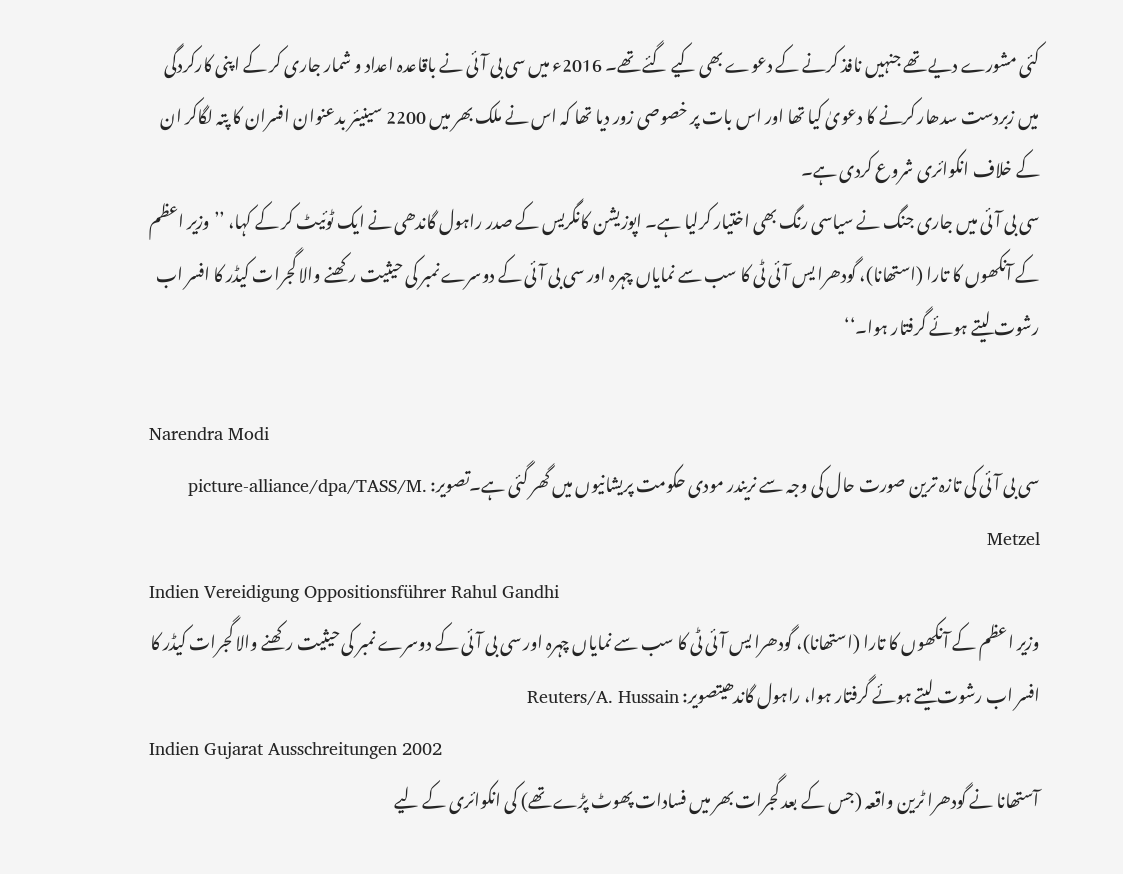کئی مشورے دیے تھے جنہیں نافذ کرنے کے دعوے بھی کیے گئے تھے۔ 2016ء میں سی بی آئی نے باقاعدہ اعداد و شمار جاری کر کے اپنی کارکردگی میں زبردست سدھار کرنے کا دعویٰ کیا تھا اور اس بات پر خصوصی زور دیا تھا کہ اس نے ملک بھر میں 2200 سینیئر بدعنوان افسران کا پتہ لگاکر ان کے خلاف انکوائری شروع کردی ہے۔
سی بی آئی میں جاری جنگ نے سیاسی رنگ بھی اختیار کرلیا ہے۔ اپوزیشن کانگریس کے صدر راہول گاندھی نے ایک ٹوئیٹ کر کے کہا، ’’وزیر اعظم کے آنکھوں کا تارا (استھانا)، گودھرا یس آئی ٹی کا سب سے نمایاں چہرہ اور سی بی آئی کے دوسرے نمبر کی حیثیت رکھنے والا گجرات کیڈر کا افسر اب رشوت لیتے ہوئے گرفتار ہوا۔‘‘

Narendra Modi
سی بی آئی کی تازہ ترین صورت حال کی وجہ سے نریندر مودی حکومت پریشانیوں میں گھر گئی ہے۔تصویر: picture-alliance/dpa/TASS/M. Metzel
Indien Vereidigung Oppositionsführer Rahul Gandhi
وزیر اعظم کے آنکھوں کا تارا (استھانا)، گودھرا یس آئی ٹی کا سب سے نمایاں چہرہ اور سی بی آئی کے دوسرے نمبر کی حیثیت رکھنے والا گجرات کیڈر کا افسر اب رشوت لیتے ہوئے گرفتار ہوا، راہول گاندھیتصویر: Reuters/A. Hussain
Indien Gujarat Ausschreitungen 2002
آستھانا نے گودھرا ٹرین واقعہ (جس کے بعد گجرات بھر میں فسادات پھوٹ پڑے تھے) کی انکوائری کے لیے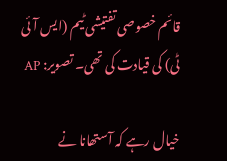قائم خصوصی تفتیشی ٹیم (ایس آئی ٹی) کی قیادت کی تھی۔ تصویر: AP

خیال رہے کہ آستھانا نے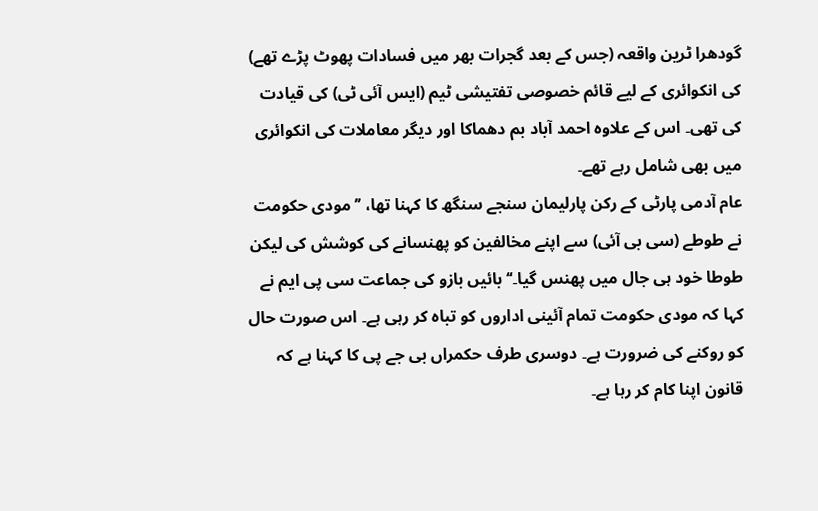گودھرا ٹرین واقعہ (جس کے بعد گجرات بھر میں فسادات پھوٹ پڑے تھے) کی انکوائری کے لیے قائم خصوصی تفتیشی ٹیم (ایس آئی ٹی) کی قیادت کی تھی۔ اس کے علاوہ احمد آباد بم دھماکا اور دیگر معاملات کی انکوائری میں بھی شامل رہے تھے۔
عام آدمی پارٹی کے رکن پارلیمان سنجے سنگھ کا کہنا تھا، ’’مودی حکومت نے طوطے (سی بی آئی) سے اپنے مخالفین کو پھنسانے کی کوشش کی لیکن طوطا خود ہی جال میں پھنس گیا۔‘‘ بائیں بازو کی جماعت سی پی ایم نے کہا کہ مودی حکومت تمام آئینی اداروں کو تباہ کر رہی ہے۔ اس صورت حال کو روکنے کی ضرورت ہے۔ دوسری طرف حکمراں بی جے پی کا کہنا ہے کہ قانون اپنا کام کر رہا ہے۔